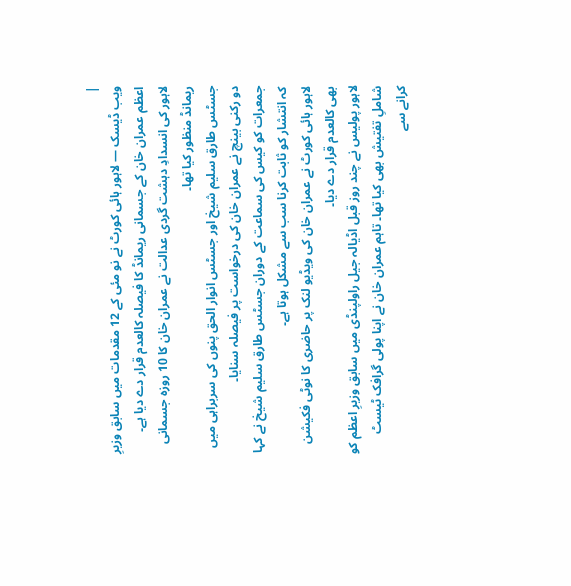|
ویب ڈیسک — لاہور ہائی کورٹ نے نو مئی کے 12 مقدمات میں سابق وزیرِ اعظم عمران خان کے جسمانی ریمانڈ کا فیصلہ کالعدم قرار دے دیا ہے۔ لاہور کی انسدادِ دہشت گردی عدالت نے عمران خان کا 10 روزہ جسمانی ریمانڈ منظور کیا تھا۔
جسٹس طارق سلیم شیخ اور جسٹس انوار الحق پنوں کی سربراہی میں دو رکنی بینچ نے عمران خان کی درخواست پر فیصلہ سنایا۔
جمعرات کو کیس کی سماعت کے دوران جسٹس طارق سلیم شیخ نے کہا کہ انتشار کو ثابت کرنا سب سے مشکل ہوتا ہے۔
لاہور ہائی کورٹ نے عمران خان کی ویڈیو لنک پر حاضری کا نوٹی فکیشن بھی کالعدم قرار دے دیا۔
لاہور پولیس نے چند روز قبل اڈیالہ جیل راولپنڈی میں سابق وزیرِ اعظم کو شاملِ تفتیش بھی کیا تھا۔ تاہم عمران خان نے اپنا پولی گرافک ٹیسٹ کرانے سے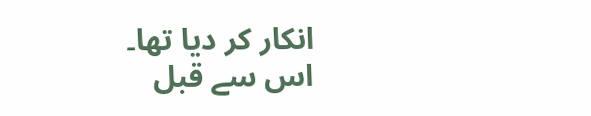انکار کر دیا تھا۔
اس سے قبل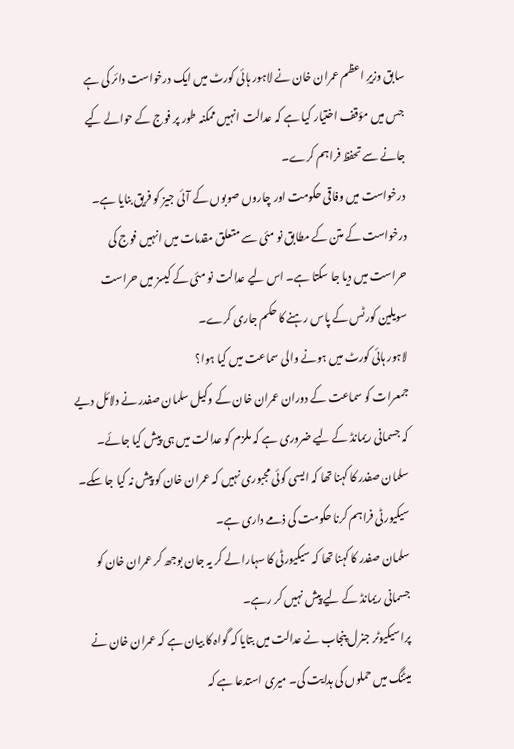سابق وزیرِ اعظم عمران خان نے لاہور ہائی کورٹ میں ایک درخواست دائر کی ہے جس میں مؤقف اختیار کیا ہے کہ عدالت انہیں ممکنہ طور پر فوج کے حوالے کیے جانے سے تحفظ فراہم کرے۔
درخواست میں وفاقی حکومت اور چاروں صوبوں کے آئی جیز کو فریق بنایا ہے۔ درخواست کے متن کے مطابق نو مئی سے متعلق مقدمات میں انہیں فوج کی حراست میں دیا جا سکتا ہے۔ اس لیے عدالت نو مئی کے کیسز میں حراست سویلین کورٹس کے پاس رہنے کا حکم جاری کرے۔
لاہور ہائی کورٹ میں ہونے والی سماعت میں کیا ہوا؟
جمعرات کو سماعت کے دوران عمران خان کے وکیل سلمان صفدر نے دلائل دیے کہ جسمانی ریمانڈ کے لیے ضروری ہے کہ ملزم کو عدالت میں ہی پیش کیا جائے۔
سلمان صفدر کا کہنا تھا کہ ایسی کوئی مجبوری نہیں کہ عمران خان کو پیش نہ کیا جا سکے۔ سیکیورٹی فراہم کرنا حکومت کی ذمے داری ہے۔
سلمان صفدر کا کہنا تھا کہ سیکیورٹی کا سہارا لے کر یہ جان بوجھ کر عمران خان کو جسمانی ریمانڈ کے لیے پیش نہیں کر رہے۔
پراسیکیوٹر جنرل پنجاب نے عدالت میں بتایا کہ گواہ کا بیان ہے کہ عمران خان نے میٹنگ میں حملوں کی ہدایت کی۔ میری استدعا ہے کہ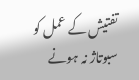تفتیش کے عمل کو سبوتاژ نہ ہونے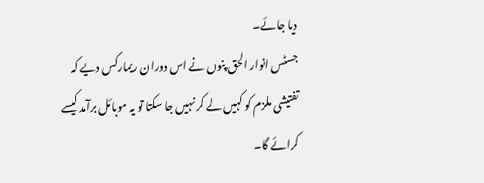دیا جائے۔
جسٹس انوار الحق پنوں نے اس دوران ریمارکس دیے کہ تفتیشی ملزم کو کہیں لے کر نہیں جا سکتا تو یہ موبائل برآمد کیسے کرائے گا۔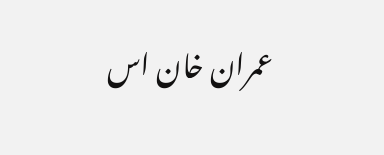عمران خان اس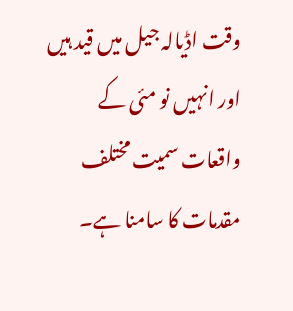وقت اڈیالہ جیل میں قید ہیں اور انہیں نو مئی کے واقعات سمیت مختلف مقدمات کا سامنا ہے۔